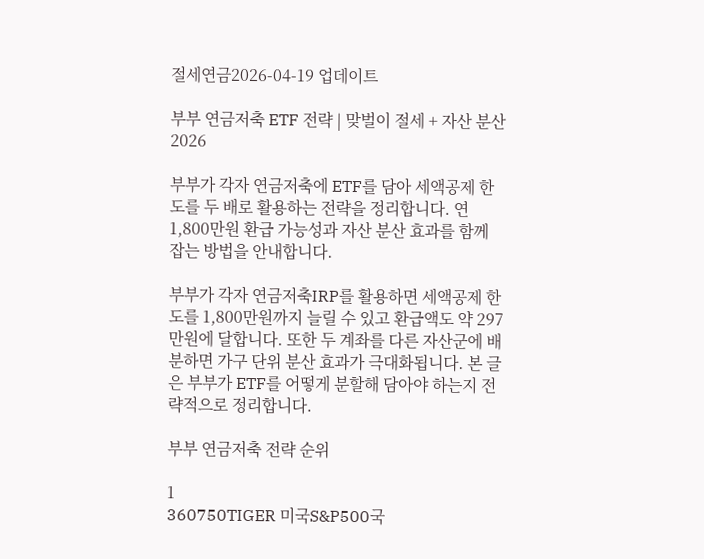절세연금2026-04-19 업데이트

부부 연금저축 ETF 전략 | 맞벌이 절세 + 자산 분산 2026

부부가 각자 연금저축에 ETF를 담아 세액공제 한도를 두 배로 활용하는 전략을 정리합니다. 연 1,800만원 환급 가능성과 자산 분산 효과를 함께 잡는 방법을 안내합니다.

부부가 각자 연금저축IRP를 활용하면 세액공제 한도를 1,800만원까지 늘릴 수 있고 환급액도 약 297만원에 달합니다. 또한 두 계좌를 다른 자산군에 배분하면 가구 단위 분산 효과가 극대화됩니다. 본 글은 부부가 ETF를 어떻게 분할해 담아야 하는지 전략적으로 정리합니다.

부부 연금저축 전략 순위

1
360750TIGER 미국S&P500국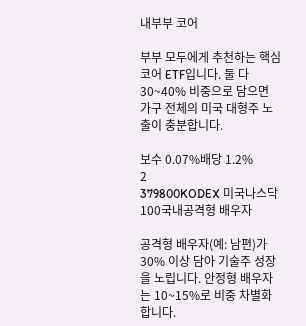내부부 코어

부부 모두에게 추천하는 핵심 코어 ETF입니다. 둘 다 30~40% 비중으로 담으면 가구 전체의 미국 대형주 노출이 충분합니다.

보수 0.07%배당 1.2%
2
379800KODEX 미국나스닥100국내공격형 배우자

공격형 배우자(예: 남편)가 30% 이상 담아 기술주 성장을 노립니다. 안정형 배우자는 10~15%로 비중 차별화합니다.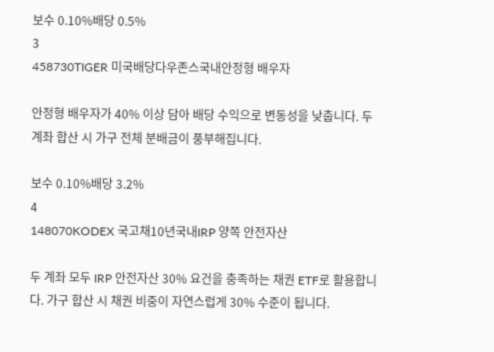보수 0.10%배당 0.5%
3
458730TIGER 미국배당다우존스국내안정형 배우자

안정형 배우자가 40% 이상 담아 배당 수익으로 변동성을 낮춥니다. 두 계좌 합산 시 가구 전체 분배금이 풍부해집니다.

보수 0.10%배당 3.2%
4
148070KODEX 국고채10년국내IRP 양쪽 안전자산

두 계좌 모두 IRP 안전자산 30% 요건을 충족하는 채권 ETF로 활용합니다. 가구 합산 시 채권 비중이 자연스럽게 30% 수준이 됩니다.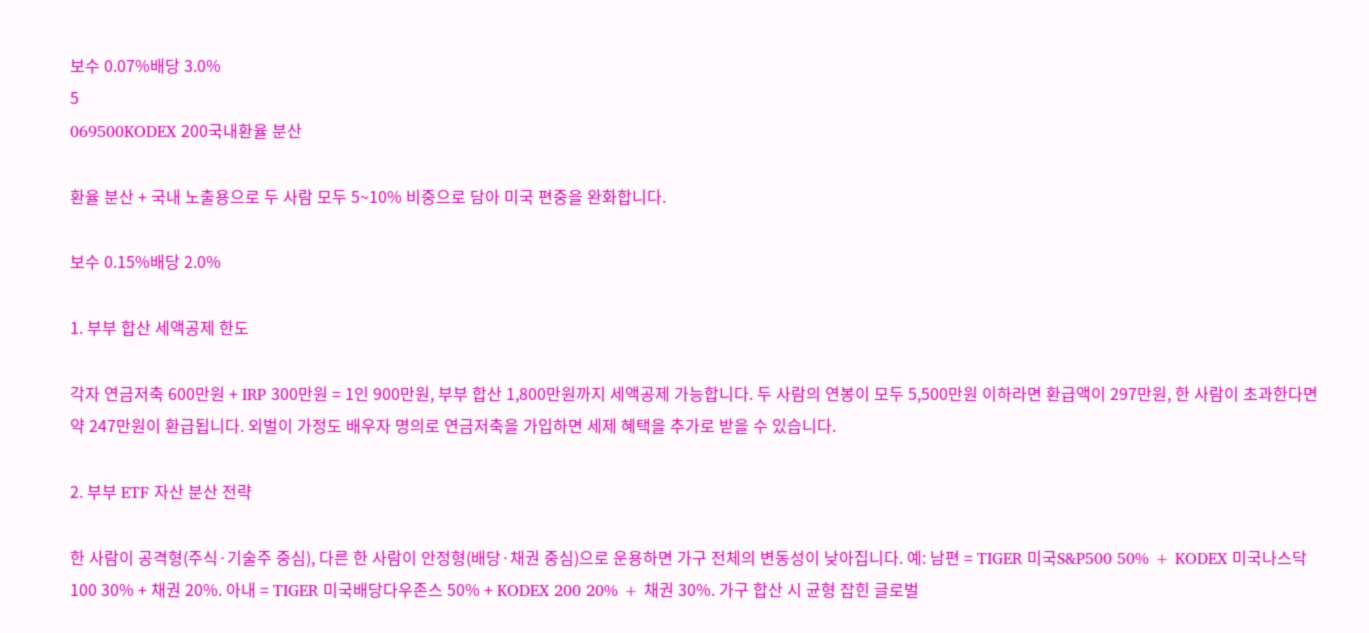보수 0.07%배당 3.0%
5
069500KODEX 200국내환율 분산

환율 분산 + 국내 노출용으로 두 사람 모두 5~10% 비중으로 담아 미국 편중을 완화합니다.

보수 0.15%배당 2.0%

1. 부부 합산 세액공제 한도

각자 연금저축 600만원 + IRP 300만원 = 1인 900만원, 부부 합산 1,800만원까지 세액공제 가능합니다. 두 사람의 연봉이 모두 5,500만원 이하라면 환급액이 297만원, 한 사람이 초과한다면 약 247만원이 환급됩니다. 외벌이 가정도 배우자 명의로 연금저축을 가입하면 세제 혜택을 추가로 받을 수 있습니다.

2. 부부 ETF 자산 분산 전략

한 사람이 공격형(주식·기술주 중심), 다른 한 사람이 안정형(배당·채권 중심)으로 운용하면 가구 전체의 변동성이 낮아집니다. 예: 남편 = TIGER 미국S&P500 50% + KODEX 미국나스닥100 30% + 채권 20%. 아내 = TIGER 미국배당다우존스 50% + KODEX 200 20% + 채권 30%. 가구 합산 시 균형 잡힌 글로벌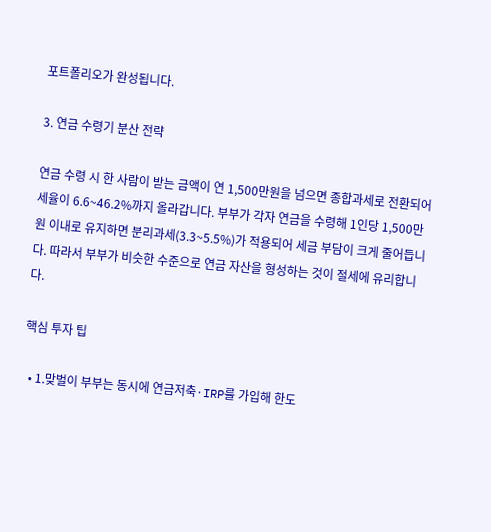포트폴리오가 완성됩니다.

3. 연금 수령기 분산 전략

연금 수령 시 한 사람이 받는 금액이 연 1,500만원을 넘으면 종합과세로 전환되어 세율이 6.6~46.2%까지 올라갑니다. 부부가 각자 연금을 수령해 1인당 1,500만원 이내로 유지하면 분리과세(3.3~5.5%)가 적용되어 세금 부담이 크게 줄어듭니다. 따라서 부부가 비슷한 수준으로 연금 자산을 형성하는 것이 절세에 유리합니다.

핵심 투자 팁

  • 1.맞벌이 부부는 동시에 연금저축·IRP를 가입해 한도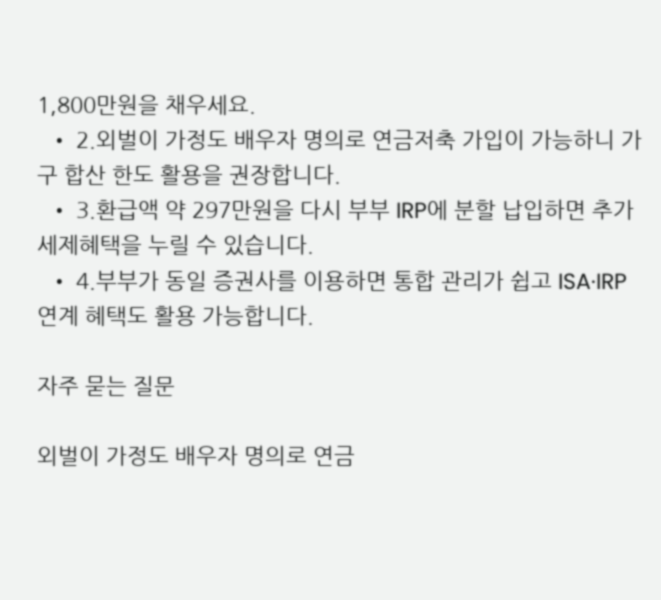1,800만원을 채우세요.
  • 2.외벌이 가정도 배우자 명의로 연금저축 가입이 가능하니 가구 합산 한도 활용을 권장합니다.
  • 3.환급액 약 297만원을 다시 부부 IRP에 분할 납입하면 추가 세제혜택을 누릴 수 있습니다.
  • 4.부부가 동일 증권사를 이용하면 통합 관리가 쉽고 ISA·IRP 연계 혜택도 활용 가능합니다.

자주 묻는 질문

외벌이 가정도 배우자 명의로 연금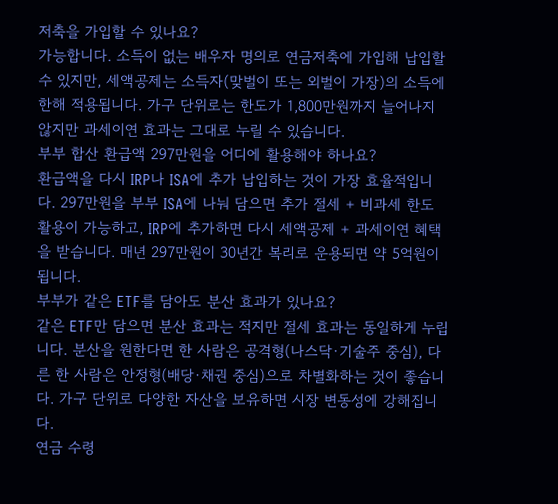저축을 가입할 수 있나요?
가능합니다. 소득이 없는 배우자 명의로 연금저축에 가입해 납입할 수 있지만, 세액공제는 소득자(맞벌이 또는 외벌이 가장)의 소득에 한해 적용됩니다. 가구 단위로는 한도가 1,800만원까지 늘어나지 않지만 과세이연 효과는 그대로 누릴 수 있습니다.
부부 합산 환급액 297만원을 어디에 활용해야 하나요?
환급액을 다시 IRP나 ISA에 추가 납입하는 것이 가장 효율적입니다. 297만원을 부부 ISA에 나눠 담으면 추가 절세 + 비과세 한도 활용이 가능하고, IRP에 추가하면 다시 세액공제 + 과세이연 혜택을 받습니다. 매년 297만원이 30년간 복리로 운용되면 약 5억원이 됩니다.
부부가 같은 ETF를 담아도 분산 효과가 있나요?
같은 ETF만 담으면 분산 효과는 적지만 절세 효과는 동일하게 누립니다. 분산을 원한다면 한 사람은 공격형(나스닥·기술주 중심), 다른 한 사람은 안정형(배당·채권 중심)으로 차별화하는 것이 좋습니다. 가구 단위로 다양한 자산을 보유하면 시장 변동성에 강해집니다.
연금 수령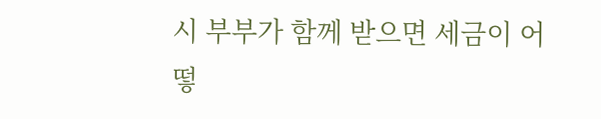시 부부가 함께 받으면 세금이 어떻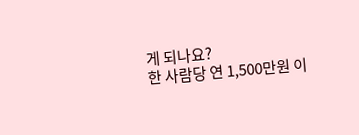게 되나요?
한 사람당 연 1,500만원 이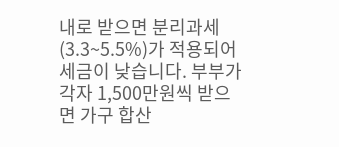내로 받으면 분리과세(3.3~5.5%)가 적용되어 세금이 낮습니다. 부부가 각자 1,500만원씩 받으면 가구 합산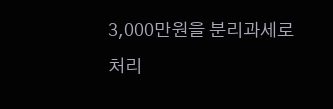3,000만원을 분리과세로 처리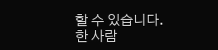할 수 있습니다. 한 사람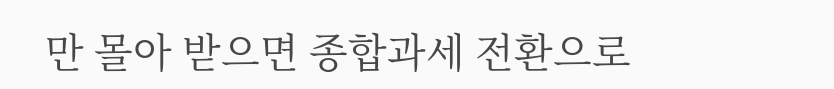만 몰아 받으면 종합과세 전환으로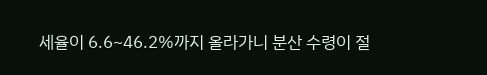세율이 6.6~46.2%까지 올라가니 분산 수령이 절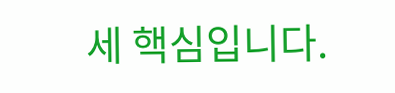세 핵심입니다.